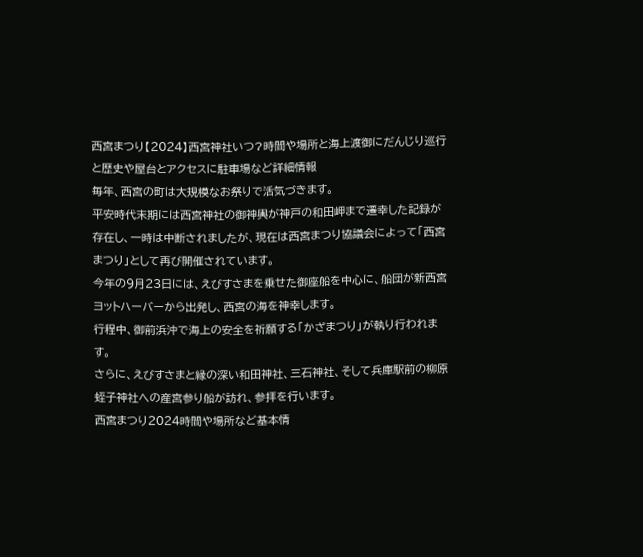西宮まつり【2024】西宮神社いつ?時間や場所と海上渡御にだんじり巡行と歴史や屋台とアクセスに駐車場など詳細情報
毎年、西宮の町は大規模なお祭りで活気づきます。
平安時代末期には西宮神社の御神輿が神戸の和田岬まで遷幸した記録が存在し、一時は中断されましたが、現在は西宮まつり協議会によって「西宮まつり」として再び開催されています。
今年の9月23日には、えびすさまを乗せた御座船を中心に、船団が新西宮ヨットハーバーから出発し、西宮の海を神幸します。
行程中、御前浜沖で海上の安全を祈願する「かざまつり」が執り行われます。
さらに、えびすさまと縁の深い和田神社、三石神社、そして兵庫駅前の柳原蛭子神社への産宮参り船が訪れ、参拝を行います。
西宮まつり2024時間や場所など基本情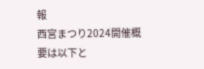報
西宮まつり2024開催概要は以下と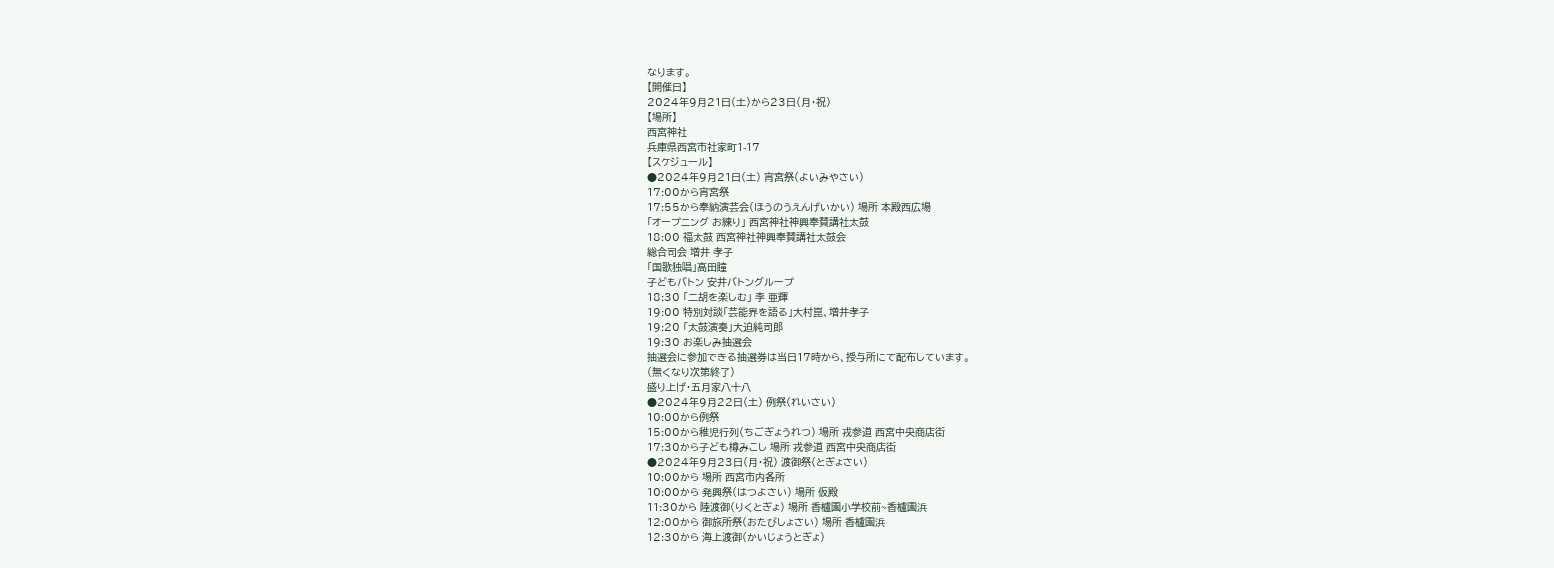なります。
【開催日】
2024年9月21日(土)から23日(月・祝)
【場所】
西宮神社
兵庫県西宮市社家町1-17
【スケジュール】
●2024年9月21日(土) 宵宮祭(よいみやさい)
17:00から宵宮祭
17:55から奉納演芸会(ほうのうえんげいかい) 場所 本殿西広場
「オープニング お練り」 西宮神社神興奉賛講社太鼓
18:00 福太鼓 西宮神社神興奉賛講社太鼓会
総合司会 増井 孝子
「国歌独唱」高田瞳
子どもバトン 安井バトングループ
18:30 「二胡を楽しむ」 李 亜輝
19:00 特別対談「芸能界を語る」大村崑、増井孝子
19:20 「太鼓演奏」大迫純司郎
19:30 お楽しみ抽選会
抽選会に参加できる抽選券は当日17時から、授与所にて配布しています。
(無くなり次第終了)
盛り上げ・五月家八十八
●2024年9月22日(土) 例祭(れいさい)
10:00から例祭
15:00から稚児行列(ちごぎょうれつ) 場所 戎参道 西宮中央商店街
17:30から子ども樽みこし 場所 戎参道 西宮中央商店街
●2024年9月23日(月・祝) 渡御祭(とぎょさい)
10:00から 場所 西宮市内各所
10:00から 発興祭(はつよさい) 場所 仮殿
11:30から 陸渡御(りくとぎょ) 場所 香櫨園小学校前~香櫨園浜
12:00から 御旅所祭(おたびしょさい) 場所 香櫨園浜
12:30から 海上渡御(かいじょうとぎょ)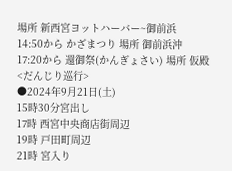場所 新西宮ヨットハーバー~御前浜
14:50から かざまつり 場所 御前浜沖
17:20から 還御祭(かんぎょさい) 場所 仮殿
<だんじり巡行>
●2024年9月21日(土)
15時30分宮出し
17時 西宮中央商店街周辺
19時 戸田町周辺
21時 宮入り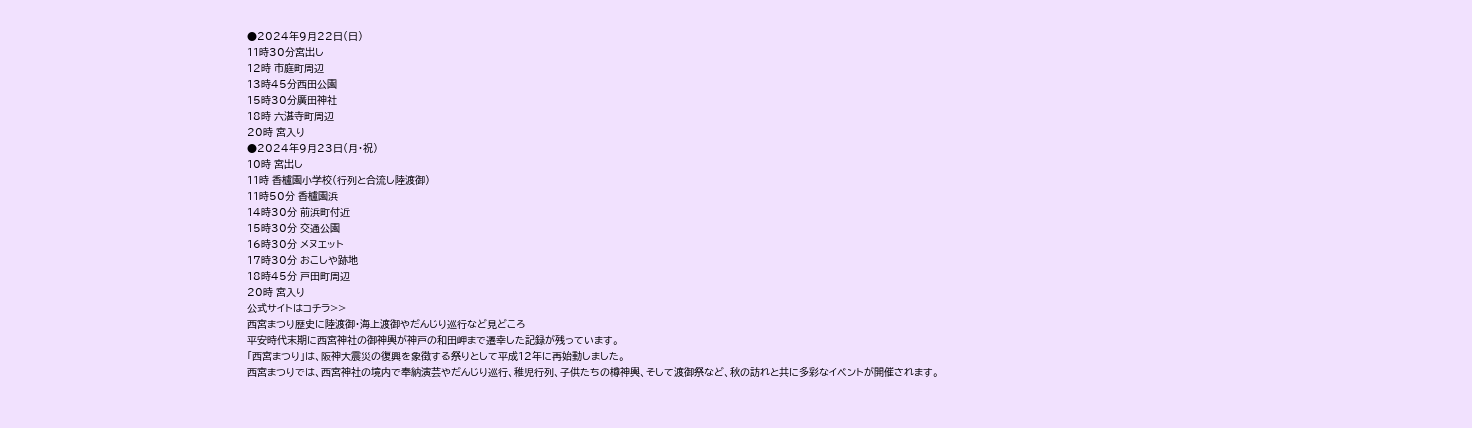●2024年9月22日(日)
11時30分宮出し
12時 市庭町周辺
13時45分西田公園
15時30分廣田神社
18時 六湛寺町周辺
20時 宮入り
●2024年9月23日(月・祝)
10時 宮出し
11時 香櫨園小学校(行列と合流し陸渡御)
11時50分 香櫨園浜
14時30分 前浜町付近
15時30分 交通公園
16時30分 メヌエット
17時30分 おこしや跡地
18時45分 戸田町周辺
20時 宮入り
公式サイトはコチラ>>
西宮まつり歴史に陸渡御・海上渡御やだんじり巡行など見どころ
平安時代末期に西宮神社の御神輿が神戸の和田岬まで遷幸した記録が残っています。
「西宮まつり」は、阪神大震災の復興を象徴する祭りとして平成12年に再始動しました。
西宮まつりでは、西宮神社の境内で奉納演芸やだんじり巡行、稚児行列、子供たちの樽神輿、そして渡御祭など、秋の訪れと共に多彩なイベントが開催されます。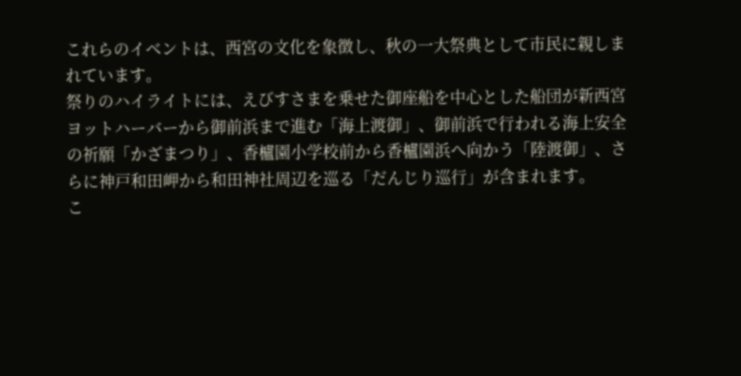これらのイベントは、西宮の文化を象徴し、秋の一大祭典として市民に親しまれています。
祭りのハイライトには、えびすさまを乗せた御座船を中心とした船団が新西宮ヨットハーバーから御前浜まで進む「海上渡御」、御前浜で行われる海上安全の祈願「かざまつり」、香櫨園小学校前から香櫨園浜へ向かう「陸渡御」、さらに神戸和田岬から和田神社周辺を巡る「だんじり巡行」が含まれます。
こ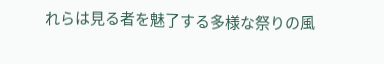れらは見る者を魅了する多様な祭りの風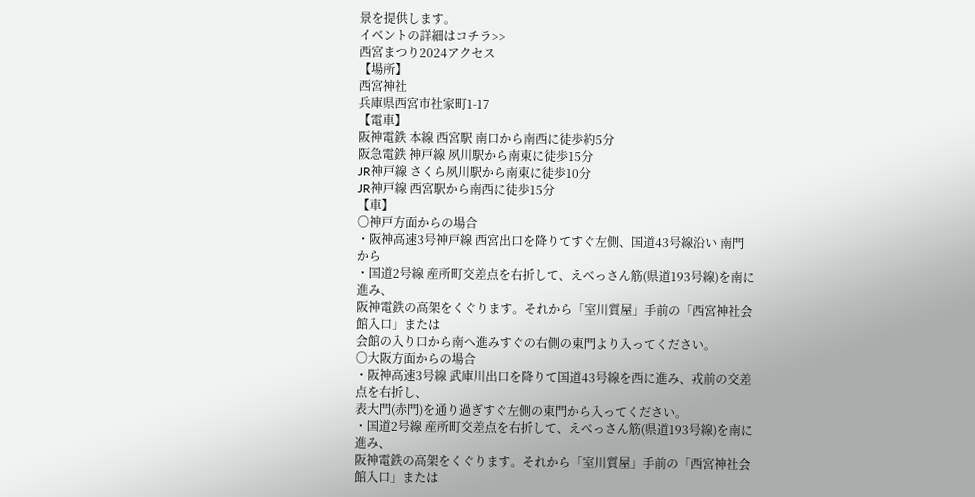景を提供します。
イベントの詳細はコチラ>>
西宮まつり2024アクセス
【場所】
西宮神社
兵庫県西宮市社家町1-17
【電車】
阪神電鉄 本線 西宮駅 南口から南西に徒歩約5分
阪急電鉄 神戸線 夙川駅から南東に徒歩15分
JR神戸線 さくら夙川駅から南東に徒歩10分
JR神戸線 西宮駅から南西に徒歩15分
【車】
〇神戸方面からの場合
・阪神高速3号神戸線 西宮出口を降りてすぐ左側、国道43号線沿い 南門から
・国道2号線 産所町交差点を右折して、えべっさん筋(県道193号線)を南に進み、
阪神電鉄の高架をくぐります。それから「室川質屋」手前の「西宮神社会館入口」または
会館の入り口から南へ進みすぐの右側の東門より入ってください。
〇大阪方面からの場合
・阪神高速3号線 武庫川出口を降りて国道43号線を西に進み、戎前の交差点を右折し、
表大門(赤門)を通り過ぎすぐ左側の東門から入ってください。
・国道2号線 産所町交差点を右折して、えべっさん筋(県道193号線)を南に進み、
阪神電鉄の高架をくぐります。それから「室川質屋」手前の「西宮神社会館入口」または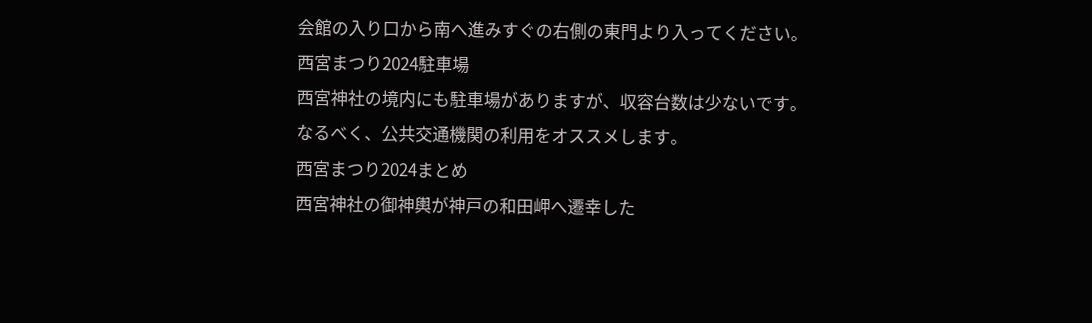会館の入り口から南へ進みすぐの右側の東門より入ってください。
西宮まつり2024駐車場
西宮神社の境内にも駐車場がありますが、収容台数は少ないです。
なるべく、公共交通機関の利用をオススメします。
西宮まつり2024まとめ
西宮神社の御神輿が神戸の和田岬へ遷幸した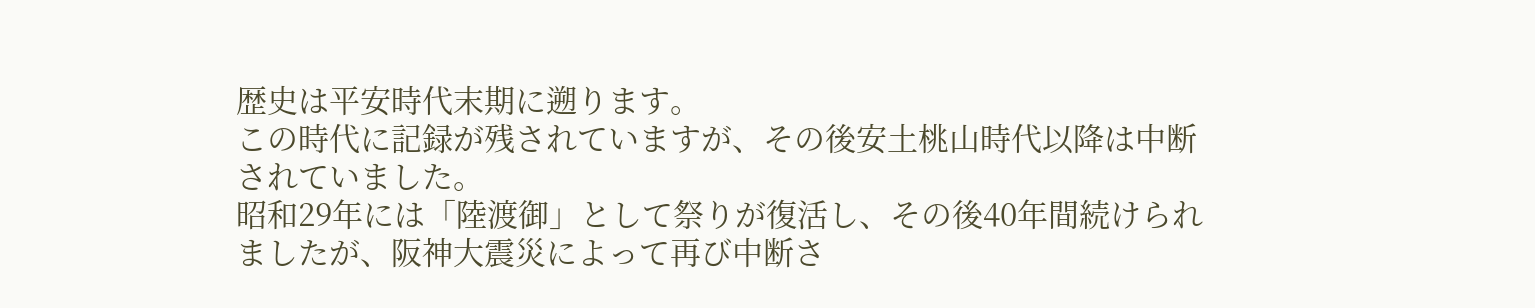歴史は平安時代末期に遡ります。
この時代に記録が残されていますが、その後安土桃山時代以降は中断されていました。
昭和29年には「陸渡御」として祭りが復活し、その後40年間続けられましたが、阪神大震災によって再び中断さ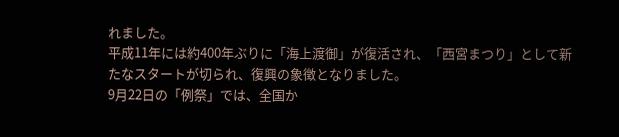れました。
平成11年には約400年ぶりに「海上渡御」が復活され、「西宮まつり」として新たなスタートが切られ、復興の象徴となりました。
9月22日の「例祭」では、全国か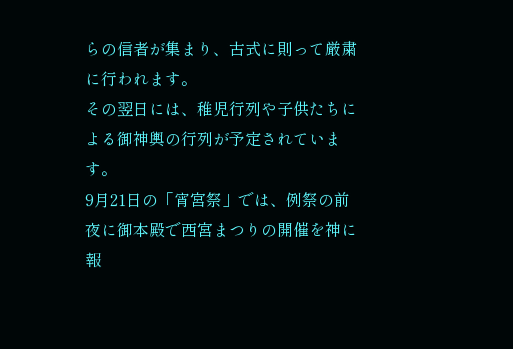らの信者が集まり、古式に則って厳粛に行われます。
その翌日には、稚児行列や子供たちによる御神輿の行列が予定されています。
9月21日の「宵宮祭」では、例祭の前夜に御本殿で西宮まつりの開催を神に報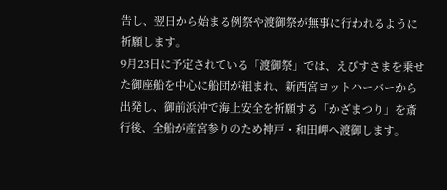告し、翌日から始まる例祭や渡御祭が無事に行われるように祈願します。
9月23日に予定されている「渡御祭」では、えびすさまを乗せた御座船を中心に船団が組まれ、新西宮ヨットハーバーから出発し、御前浜沖で海上安全を祈願する「かざまつり」を斎行後、全船が産宮参りのため神戸・和田岬へ渡御します。